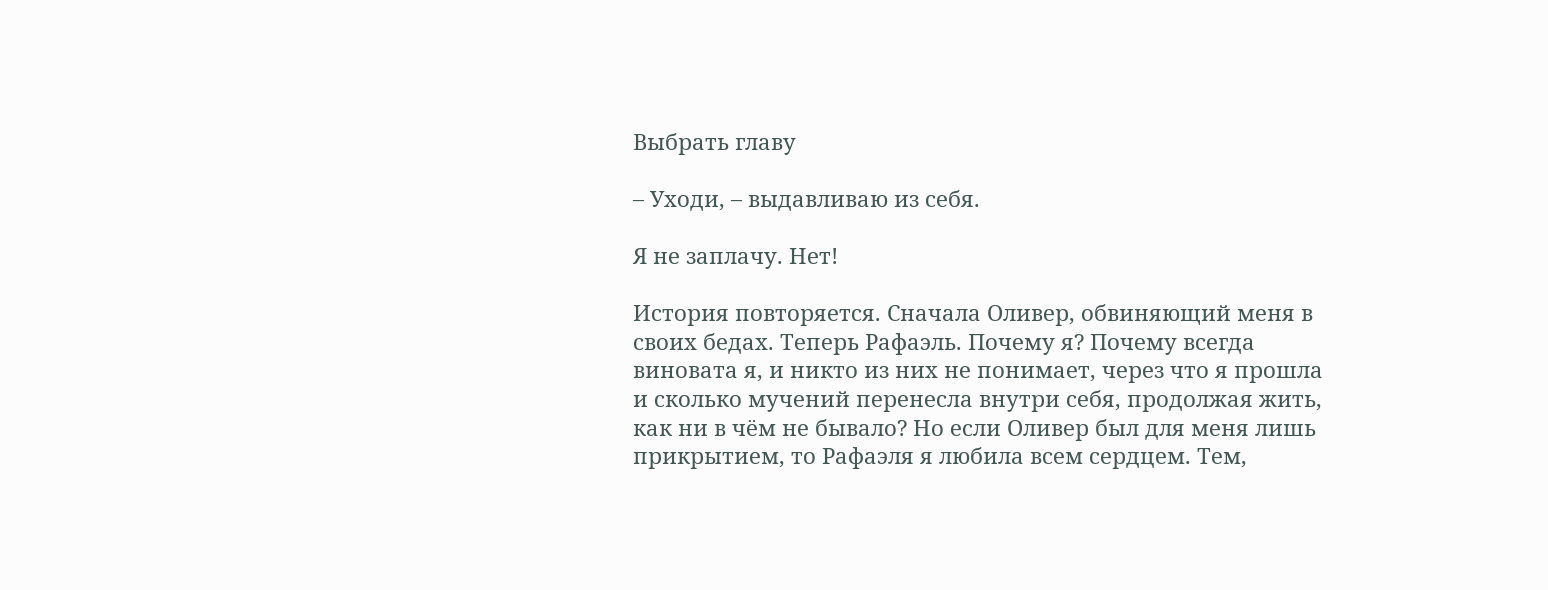Выбрать главу

– Уходи, – выдавливаю из себя.

Я не заплачу. Нет!

История повторяется. Сначала Оливер, обвиняющий меня в своих бедах. Теперь Рафаэль. Почему я? Почему всегда виновата я, и никто из них не понимает, через что я прошла и сколько мучений перенесла внутри себя, продолжая жить, как ни в чём не бывало? Но если Оливер был для меня лишь прикрытием, то Рафаэля я любила всем сердцем. Тем,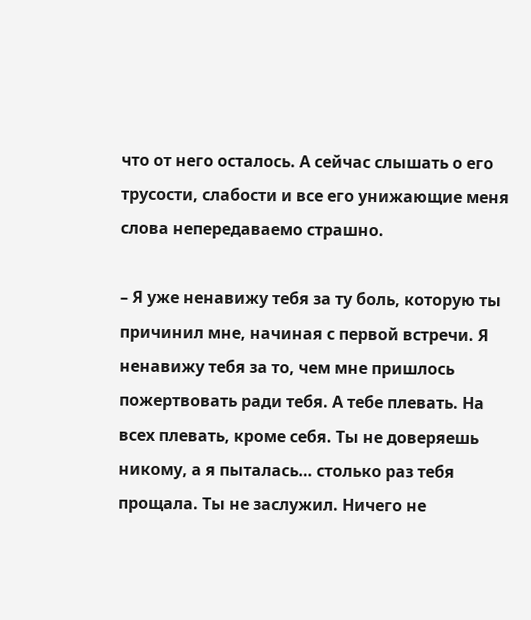что от него осталось. А сейчас слышать о его трусости, слабости и все его унижающие меня слова непередаваемо страшно.

– Я уже ненавижу тебя за ту боль, которую ты причинил мне, начиная с первой встречи. Я ненавижу тебя за то, чем мне пришлось пожертвовать ради тебя. А тебе плевать. На всех плевать, кроме себя. Ты не доверяешь никому, а я пыталась… столько раз тебя прощала. Ты не заслужил. Ничего не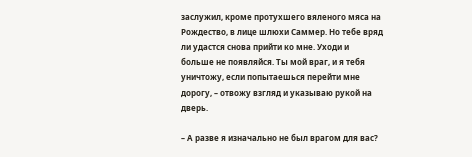заслужил, кроме протухшего вяленого мяса на Рождество, в лице шлюхи Саммер. Но тебе вряд ли удастся снова прийти ко мне. Уходи и больше не появляйся. Ты мой враг, и я тебя уничтожу, если попытаешься перейти мне дорогу, – отвожу взгляд и указываю рукой на дверь.

– А разве я изначально не был врагом для вас?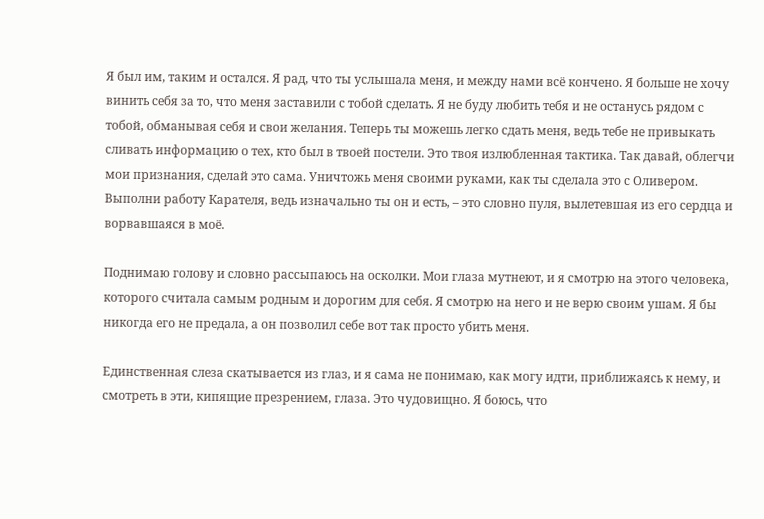Я был им, таким и остался. Я рад, что ты услышала меня, и между нами всё кончено. Я больше не хочу винить себя за то, что меня заставили с тобой сделать. Я не буду любить тебя и не останусь рядом с тобой, обманывая себя и свои желания. Теперь ты можешь легко сдать меня, ведь тебе не привыкать сливать информацию о тех, кто был в твоей постели. Это твоя излюбленная тактика. Так давай, облегчи мои признания, сделай это сама. Уничтожь меня своими руками, как ты сделала это с Оливером. Выполни работу Карателя, ведь изначально ты он и есть, – это словно пуля, вылетевшая из его сердца и ворвавшаяся в моё.

Поднимаю голову и словно рассыпаюсь на осколки. Мои глаза мутнеют, и я смотрю на этого человека, которого считала самым родным и дорогим для себя. Я смотрю на него и не верю своим ушам. Я бы никогда его не предала, а он позволил себе вот так просто убить меня.

Единственная слеза скатывается из глаз, и я сама не понимаю, как могу идти, приближаясь к нему, и смотреть в эти, кипящие презрением, глаза. Это чудовищно. Я боюсь, что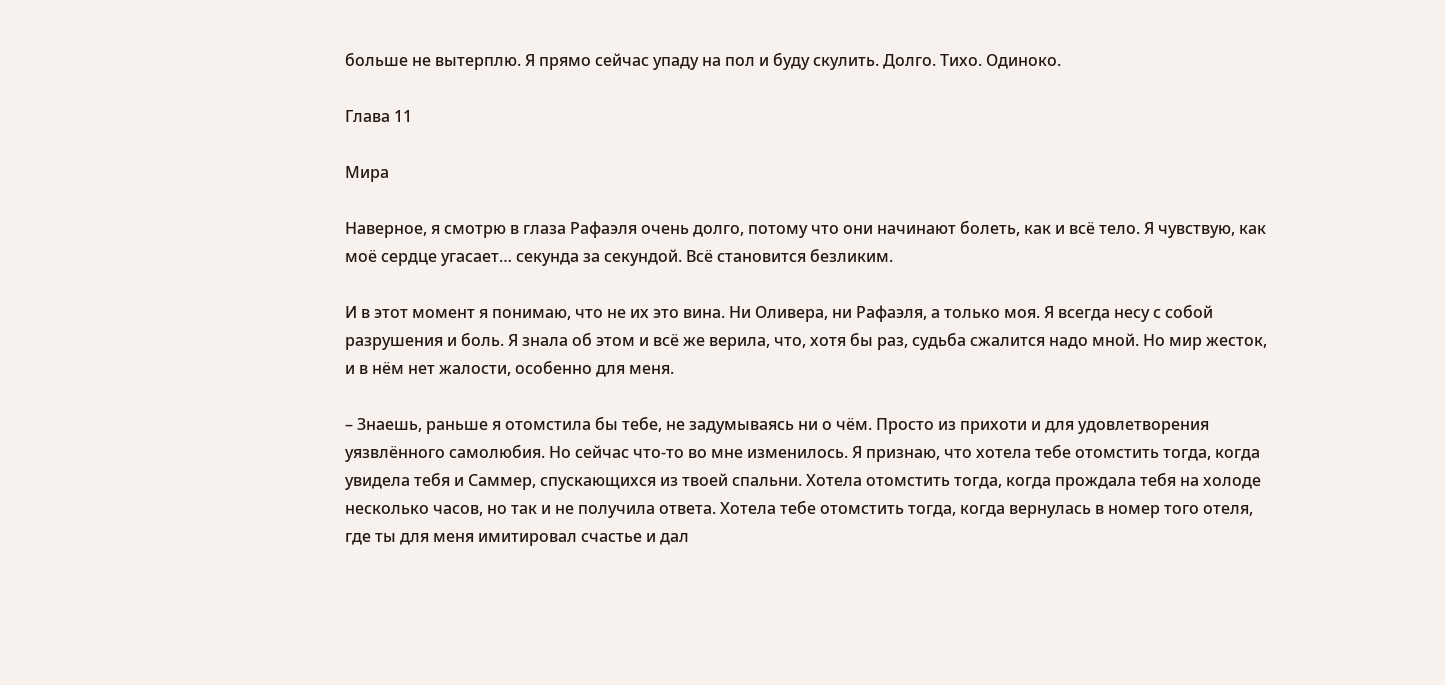больше не вытерплю. Я прямо сейчас упаду на пол и буду скулить. Долго. Тихо. Одиноко.

Глава 11

Мира

Наверное, я смотрю в глаза Рафаэля очень долго, потому что они начинают болеть, как и всё тело. Я чувствую, как моё сердце угасает… секунда за секундой. Всё становится безликим.

И в этот момент я понимаю, что не их это вина. Ни Оливера, ни Рафаэля, а только моя. Я всегда несу с собой разрушения и боль. Я знала об этом и всё же верила, что, хотя бы раз, судьба сжалится надо мной. Но мир жесток, и в нём нет жалости, особенно для меня.

– Знаешь, раньше я отомстила бы тебе, не задумываясь ни о чём. Просто из прихоти и для удовлетворения уязвлённого самолюбия. Но сейчас что-то во мне изменилось. Я признаю, что хотела тебе отомстить тогда, когда увидела тебя и Саммер, спускающихся из твоей спальни. Хотела отомстить тогда, когда прождала тебя на холоде несколько часов, но так и не получила ответа. Хотела тебе отомстить тогда, когда вернулась в номер того отеля, где ты для меня имитировал счастье и дал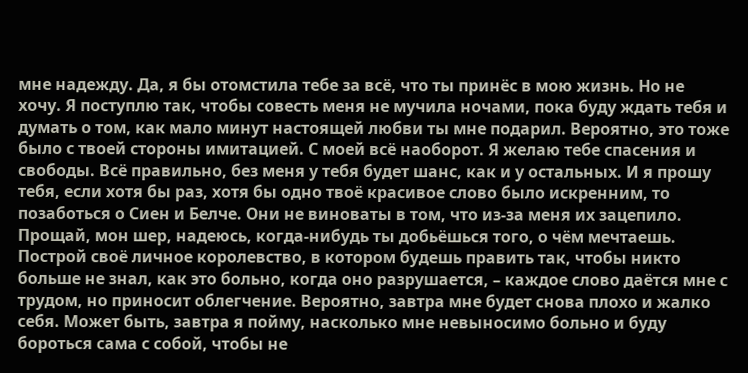мне надежду. Да, я бы отомстила тебе за всё, что ты принёс в мою жизнь. Но не хочу. Я поступлю так, чтобы совесть меня не мучила ночами, пока буду ждать тебя и думать о том, как мало минут настоящей любви ты мне подарил. Вероятно, это тоже было с твоей стороны имитацией. С моей всё наоборот. Я желаю тебе спасения и свободы. Всё правильно, без меня у тебя будет шанс, как и у остальных. И я прошу тебя, если хотя бы раз, хотя бы одно твоё красивое слово было искренним, то позаботься о Сиен и Белче. Они не виноваты в том, что из-за меня их зацепило. Прощай, мон шер, надеюсь, когда-нибудь ты добьёшься того, о чём мечтаешь. Построй своё личное королевство, в котором будешь править так, чтобы никто больше не знал, как это больно, когда оно разрушается, – каждое слово даётся мне с трудом, но приносит облегчение. Вероятно, завтра мне будет снова плохо и жалко себя. Может быть, завтра я пойму, насколько мне невыносимо больно и буду бороться сама с собой, чтобы не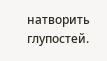натворить глупостей.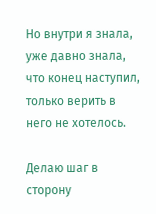Но внутри я знала, уже давно знала, что конец наступил, только верить в него не хотелось.

Делаю шаг в сторону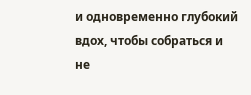и одновременно глубокий вдох, чтобы собраться и не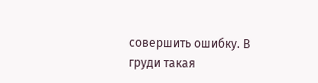совершить ошибку. В груди такая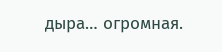дыра… огромная.